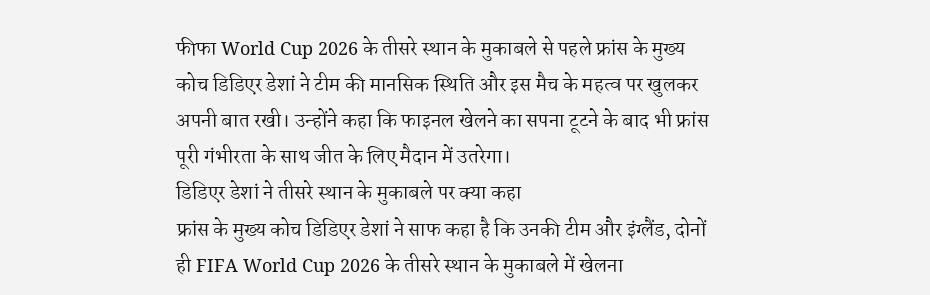फीफा World Cup 2026 के तीसरे स्थान के मुकाबले से पहले फ्रांस के मुख्य कोच डिडिएर डेशां ने टीम की मानसिक स्थिति और इस मैच के महत्व पर खुलकर अपनी बात रखी। उन्होंने कहा कि फाइनल खेलने का सपना टूटने के बाद भी फ्रांस पूरी गंभीरता के साथ जीत के लिए मैदान में उतरेगा।
डिडिएर डेशां ने तीसरे स्थान के मुकाबले पर क्या कहा
फ्रांस के मुख्य कोच डिडिएर डेशां ने साफ कहा है कि उनकी टीम और इंग्लैंड, दोनों ही FIFA World Cup 2026 के तीसरे स्थान के मुकाबले में खेलना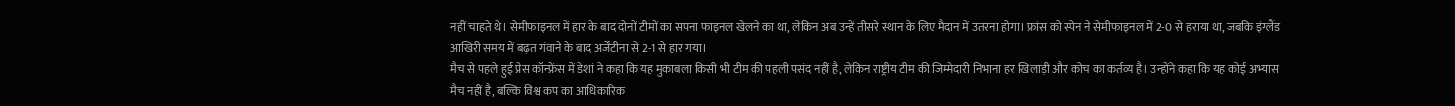नहीं चाहते थे। सेमीफाइनल में हार के बाद दोनों टीमों का सपना फाइनल खेलने का था, लेकिन अब उन्हें तीसरे स्थान के लिए मैदान में उतरना होगा। फ्रांस को स्पेन ने सेमीफाइनल में 2-0 से हराया था, जबकि इंग्लैंड आखिरी समय में बढ़त गंवाने के बाद अर्जेंटीना से 2-1 से हार गया।
मैच से पहले हुई प्रेस कॉन्फ्रेंस में डेशां ने कहा कि यह मुकाबला किसी भी टीम की पहली पसंद नहीं है, लेकिन राष्ट्रीय टीम की जिम्मेदारी निभाना हर खिलाड़ी और कोच का कर्तव्य है। उन्होंने कहा कि यह कोई अभ्यास मैच नहीं है, बल्कि विश्व कप का आधिकारिक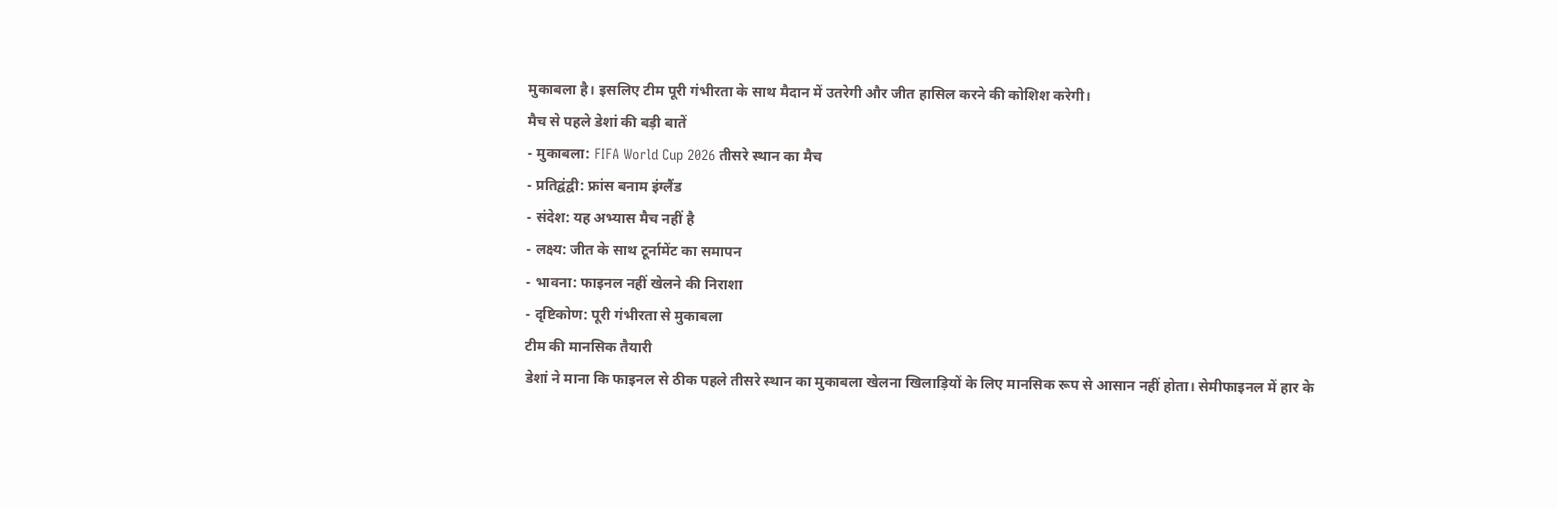मुकाबला है। इसलिए टीम पूरी गंभीरता के साथ मैदान में उतरेगी और जीत हासिल करने की कोशिश करेगी।
मैच से पहले डेशां की बड़ी बातें
- मुकाबला: FIFA World Cup 2026 तीसरे स्थान का मैच
- प्रतिद्वंद्वी: फ्रांस बनाम इंग्लैंड
- संदेश: यह अभ्यास मैच नहीं है
- लक्ष्य: जीत के साथ टूर्नामेंट का समापन
- भावना: फाइनल नहीं खेलने की निराशा
- दृष्टिकोण: पूरी गंभीरता से मुकाबला
टीम की मानसिक तैयारी
डेशां ने माना कि फाइनल से ठीक पहले तीसरे स्थान का मुकाबला खेलना खिलाड़ियों के लिए मानसिक रूप से आसान नहीं होता। सेमीफाइनल में हार के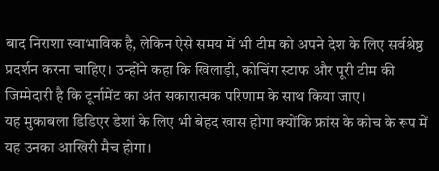बाद निराशा स्वाभाविक है, लेकिन ऐसे समय में भी टीम को अपने देश के लिए सर्वश्रेष्ठ प्रदर्शन करना चाहिए। उन्होंने कहा कि खिलाड़ी, कोचिंग स्टाफ और पूरी टीम की जिम्मेदारी है कि टूर्नामेंट का अंत सकारात्मक परिणाम के साथ किया जाए।
यह मुकाबला डिडिएर डेशां के लिए भी बेहद खास होगा क्योंकि फ्रांस के कोच के रूप में यह उनका आखिरी मैच होगा।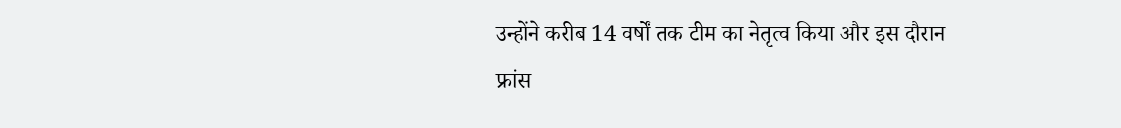उन्होंने करीब 14 वर्षों तक टीम का नेतृत्व किया और इस दौरान फ्रांस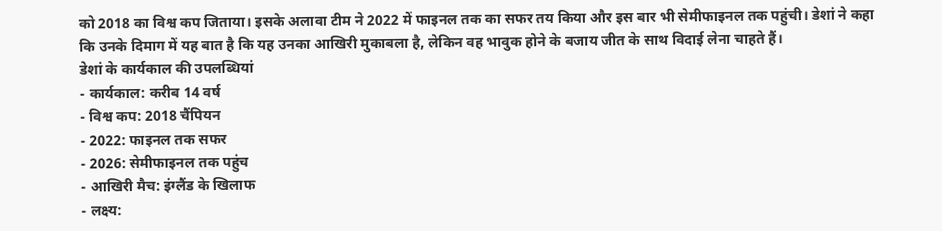को 2018 का विश्व कप जिताया। इसके अलावा टीम ने 2022 में फाइनल तक का सफर तय किया और इस बार भी सेमीफाइनल तक पहुंची। डेशां ने कहा कि उनके दिमाग में यह बात है कि यह उनका आखिरी मुकाबला है, लेकिन वह भावुक होने के बजाय जीत के साथ विदाई लेना चाहते हैं।
डेशां के कार्यकाल की उपलब्धियां
- कार्यकाल: करीब 14 वर्ष
- विश्व कप: 2018 चैंपियन
- 2022: फाइनल तक सफर
- 2026: सेमीफाइनल तक पहुंच
- आखिरी मैच: इंग्लैंड के खिलाफ
- लक्ष्य: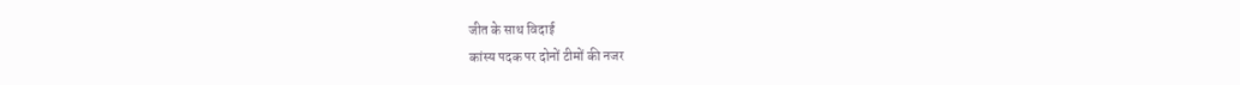जीत के साथ विदाई
कांस्य पदक पर दोनों टीमों की नजर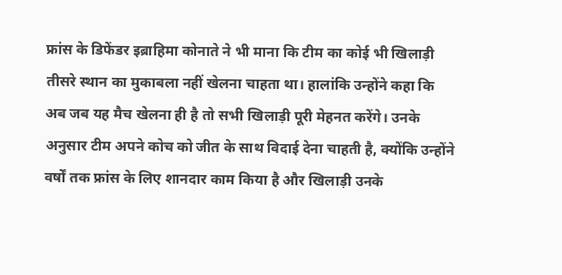फ्रांस के डिफेंडर इब्राहिमा कोनाते ने भी माना कि टीम का कोई भी खिलाड़ी तीसरे स्थान का मुकाबला नहीं खेलना चाहता था। हालांकि उन्होंने कहा कि अब जब यह मैच खेलना ही है तो सभी खिलाड़ी पूरी मेहनत करेंगे। उनके अनुसार टीम अपने कोच को जीत के साथ विदाई देना चाहती है, क्योंकि उन्होंने वर्षों तक फ्रांस के लिए शानदार काम किया है और खिलाड़ी उनके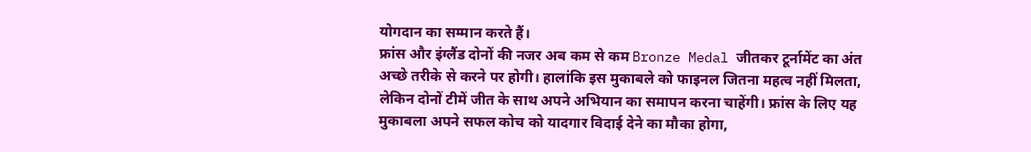योगदान का सम्मान करते हैं।
फ्रांस और इंग्लैंड दोनों की नजर अब कम से कम Bronze Medal जीतकर टूर्नामेंट का अंत अच्छे तरीके से करने पर होगी। हालांकि इस मुकाबले को फाइनल जितना महत्व नहीं मिलता, लेकिन दोनों टीमें जीत के साथ अपने अभियान का समापन करना चाहेंगी। फ्रांस के लिए यह मुकाबला अपने सफल कोच को यादगार विदाई देने का मौका होगा,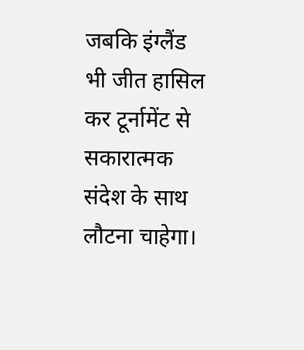जबकि इंग्लैंड भी जीत हासिल कर टूर्नामेंट से सकारात्मक संदेश के साथ लौटना चाहेगा।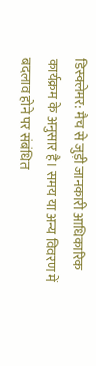डिस्क्लेमर: मैच से जुड़ी जानकारी आधिकारिक कार्यक्रम के अनुसार है। समय या अन्य विवरण में बदलाव होने पर संबंधित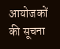आयोजकों की सूचना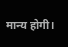मान्य होगी।